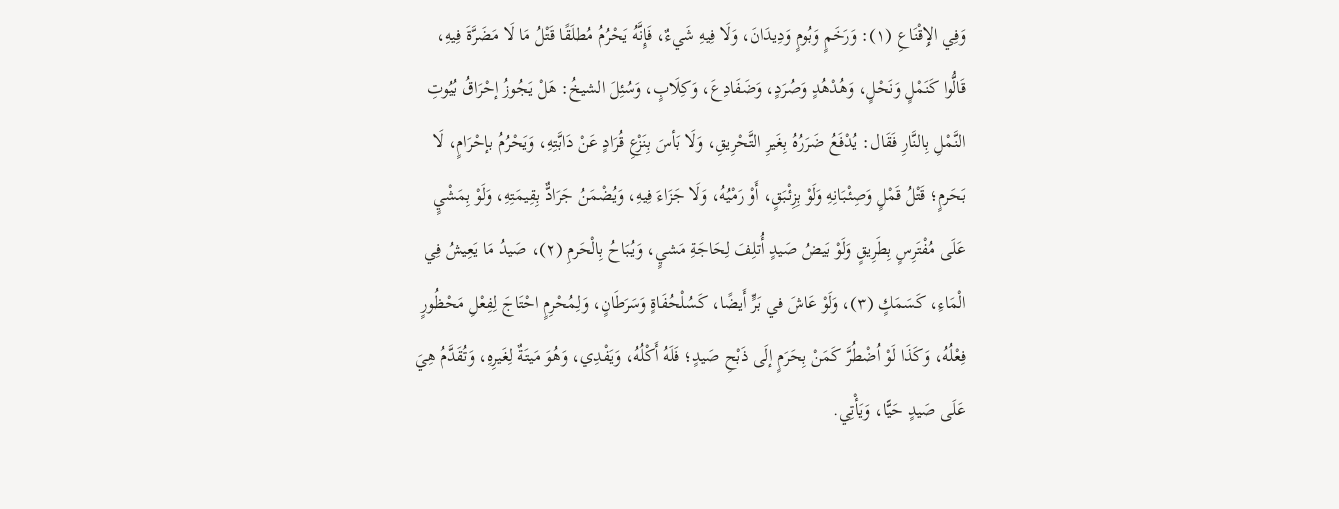وَفِي الإِقْنَاعِ (١): وَرَخَمٍ وَبُومٍ وَدِيدَانَ، وَلَا فِيهِ شَيءٌ، فَإِنَّهُ يَحْرُمُ مُطلَقًا قَتْلُ مَا لَا مَضَرَّةَ فِيهِ، قَالُّوا كَنَمْلٍ وَنَحْلٍ، وَهُدْهُدٍ وَصُرَدٍ، وَضَفَادِعَ، وَكِلَابٍ، وَسُئِلَ الشيخُ: هَلْ يَجُوزُ إحْرَاقُ بُيُوتِ النَّمْلِ بِالنَّارِ فَقَال: يُدْفَعُ ضَرَرُهُ بِغَيرِ التَّحْرِيقِ، وَلَا بَأسَ بِنَزْعِ قُرَادٍ عَنْ دَابَّتِهِ، وَيَحْرُمُ بإحْرَامٍ، لَا بَحَرمٍ؛ قَتْلُ قَمْلٍ وَصِئْبَانِهِ وَلَوْ بِزِئْبَقٍ، أَوْ رَمْيُهُ، وَلَا جَزَاءَ فِيهِ، وَيُضْمَنُ جَرَادٌّ بِقِيمَتِهِ، وَلَوْ بِمَشْيٍ عَلَى مُفْتَرِسٍ بِطَرِيقٍ وَلَوْ بَيضُ صَيدٍ أُتلِفَ لِحَاجَةِ مَشيٍ، وَيُبَاحُ بِالْحَرمِ (٢)، صَيدُ مَا يَعِيشُ فِي الْمَاءِ، كَسَمَكٍ (٣)، وَلَوْ عَاشَ في بَرٍّ أَيضًا، كَسُلْحُفَاةٍ وَسَرَطَانٍ، وَلِمُحْرِمٍ احْتَاجَ لِفِعْلِ مَحْظُورٍ فِعْلُهُ، وَكَذَا لَوْ اُضْطُرَّ كَمَنْ بِحَرَمٍ إلَى ذَبْحِ صَيدٍ؛ فَلَهُ أَكْلُهُ، وَيَفْدِي، وَهُوَ مَيتَةٌ لِغَيرِهِ، وَتُقَدَّمُ هِيَ عَلَى صَيدٍ حَيًّا، وَيَأْتِي.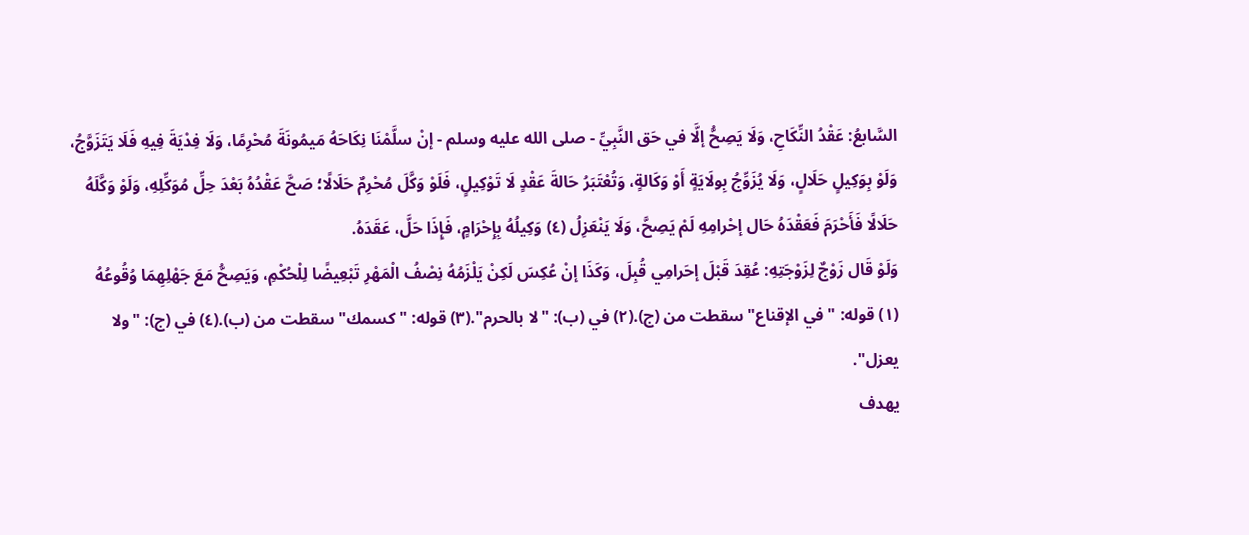السَّابعُ: عَقْدُ النِّكَاحِ، وَلَا يَصِحُّ إلَّا في حَق النَّبِيِّ - صلى الله عليه وسلم - إنْ سلَّمْنَا نِكَاحَهُ مَيمُونَةَ مُحْرِمًا، وَلَا فِدْيَةَ فِيهِ فَلَا يَتَزَوَّجُ، وَلَوْ بِوَكِيلٍ حَلَالٍ، وَلَا يُزَوِّجُ بِولَايَةٍ أَوْ وَكَالةٍ، وَتُعْتَبَرُ حَالةَ عَقْدٍ لَا تَوْكِيلٍ، فَلَوْ وَكَّلَ مُحْرِمٌ حَلَالًا؛ صَحَّ عَقْدُهُ بَعْدَ حِلِّ مُوَكِّلِهِ، وَلَوْ وَكَّلَهُ حَلَالًا فَأَحْرَمَ فَعَقْدَهُ حَال إحْرامِهِ لَمْ يَصِحَّ، وَلَا يَنْعَزِلُ (٤) وَكِيلُهُ بِإِحْرَامٍ، فَإِذَا حَلَّ، عَقَدَهُ.
وَلَوْ قَال زَوْجٌ لِزَوْجَتِهِ: عُقِدَ قَبْلَ إحَرامِي قُبِلَ، وَكَذَا إنْ عُكِسَ لَكِنْ يَلْزَمُهُ نِصْفُ الْمَهْرِ تَبْعِيضًا لِلْحُكْمِ، وَيَصِحُّ مَعَ جَهْلِهِمَا وُقُوعُهُ
(١) قوله: "في الإقناع" سقطت من (ج).(٢) في (ب): "لا بالحرم".(٣) قوله: "كسمك" سقطت من (ب).(٤) في (ج): "ولا يعزل".
يهدف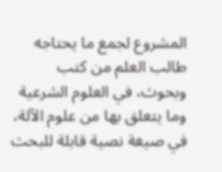المشروع لجمع ما يحتاجه طالب العلم من كتب وبحوث، في العلوم الشرعية وما يتعلق بها من علوم الآلة، في صيغة نصية قابلة للبحث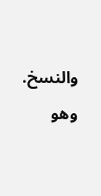والنسخ.
وهو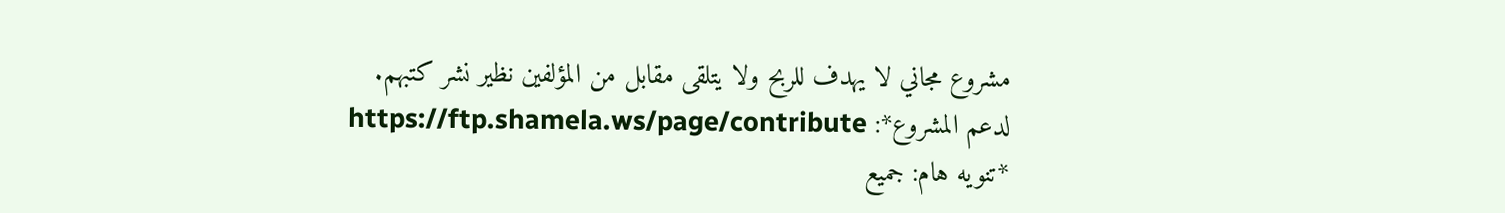مشروع مجاني لا يهدف للربح ولا يتلقى مقابل من المؤلفين نظير نشر كتبهم.
لدعم المشروع*: https://ftp.shamela.ws/page/contribute
*تنويه هام: جميع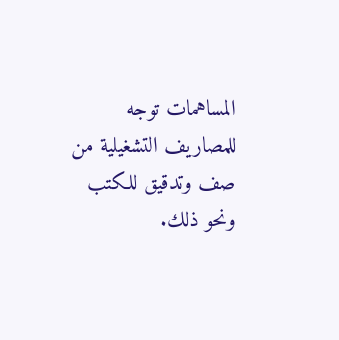المساهمات توجه للمصاريف التشغيلية من صف وتدقيق للكتب ونحو ذلك.